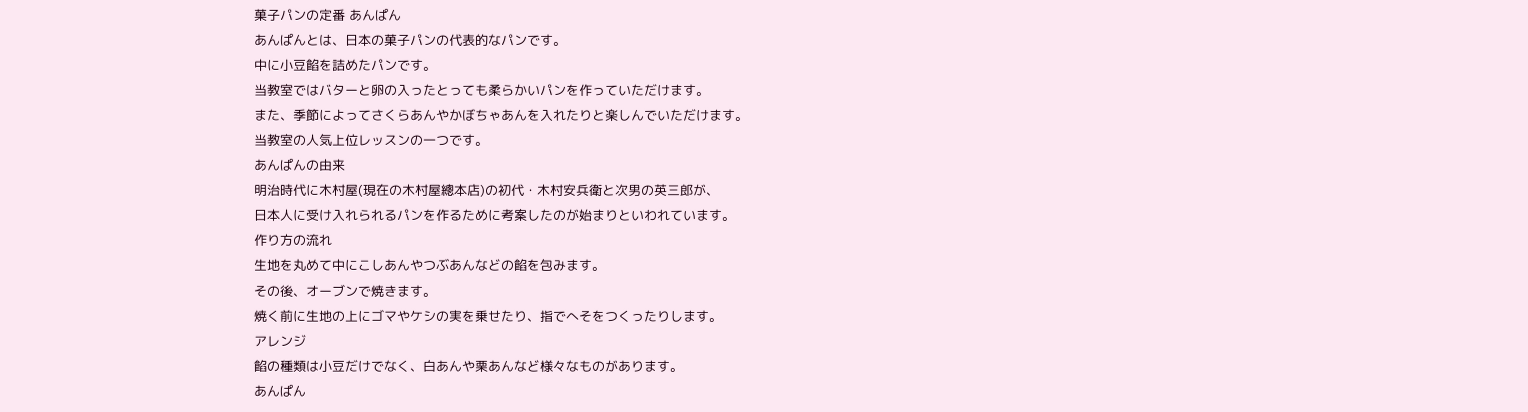菓子パンの定番 あんぱん
あんぱんとは、日本の菓子パンの代表的なパンです。
中に小豆餡を詰めたパンです。
当教室ではバターと卵の入ったとっても柔らかいパンを作っていただけます。
また、季節によってさくらあんやかぼちゃあんを入れたりと楽しんでいただけます。
当教室の人気上位レッスンの一つです。
あんぱんの由来
明治時代に木村屋(現在の木村屋總本店)の初代・木村安兵衛と次男の英三郎が、
日本人に受け入れられるパンを作るために考案したのが始まりといわれています。
作り方の流れ
生地を丸めて中にこしあんやつぶあんなどの餡を包みます。
その後、オーブンで焼きます。
焼く前に生地の上にゴマやケシの実を乗せたり、指でへそをつくったりします。
アレンジ
餡の種類は小豆だけでなく、白あんや栗あんなど様々なものがあります。
あんぱん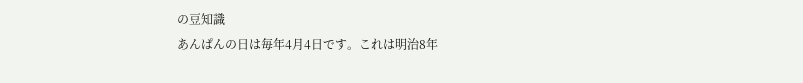の豆知識
あんぱんの日は毎年4月4日です。これは明治8年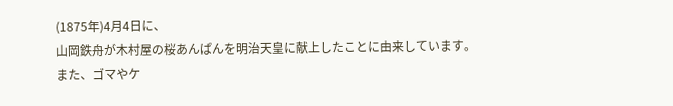(1875年)4月4日に、
山岡鉄舟が木村屋の桜あんぱんを明治天皇に献上したことに由来しています。
また、ゴマやケ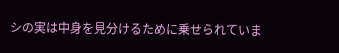シの実は中身を見分けるために乗せられていま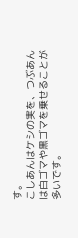す。
こしあんはケシの実を、つぶあんは白ゴマや黒ゴマを乗せることが多いです。